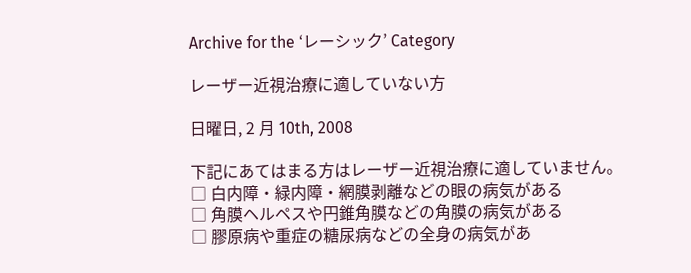Archive for the ‘レーシック’ Category

レーザー近視治療に適していない方

日曜日, 2 月 10th, 2008

下記にあてはまる方はレーザー近視治療に適していません。
□ 白内障・緑内障・網膜剥離などの眼の病気がある
□ 角膜ヘルペスや円錐角膜などの角膜の病気がある
□ 膠原病や重症の糖尿病などの全身の病気があ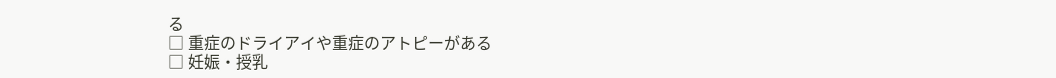る
□ 重症のドライアイや重症のアトピーがある
□ 妊娠・授乳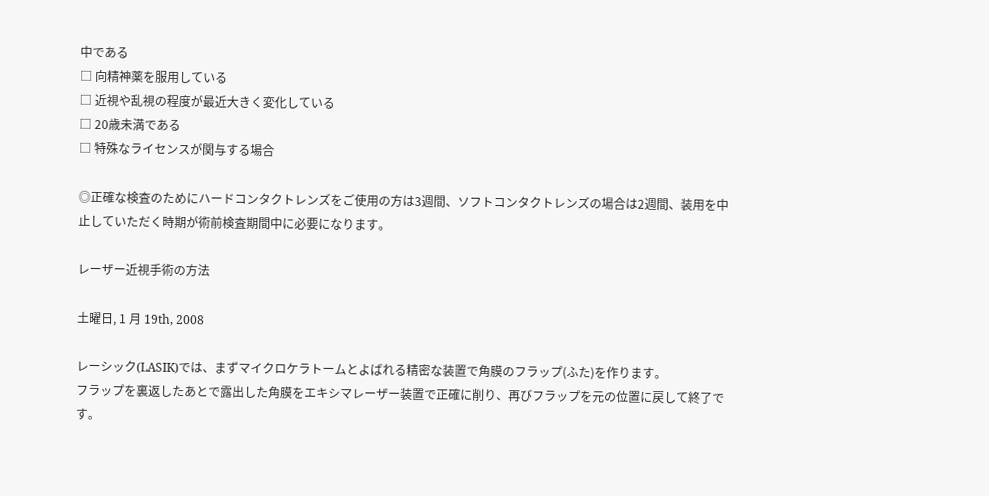中である
□ 向精神薬を服用している
□ 近視や乱視の程度が最近大きく変化している
□ 20歳未満である
□ 特殊なライセンスが関与する場合

◎正確な検査のためにハードコンタクトレンズをご使用の方は3週間、ソフトコンタクトレンズの場合は2週間、装用を中止していただく時期が術前検査期間中に必要になります。

レーザー近視手術の方法

土曜日, 1 月 19th, 2008

レーシック(LASIK)では、まずマイクロケラトームとよばれる精密な装置で角膜のフラップ(ふた)を作ります。
フラップを裏返したあとで露出した角膜をエキシマレーザー装置で正確に削り、再びフラップを元の位置に戻して終了です。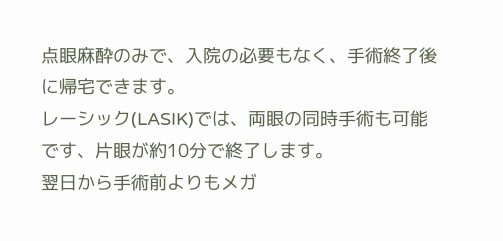点眼麻酔のみで、入院の必要もなく、手術終了後に帰宅できます。
レーシック(LASIK)では、両眼の同時手術も可能です、片眼が約10分で終了します。
翌日から手術前よりもメガ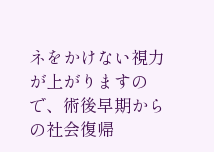ネをかけない視力が上がりますので、術後早期からの社会復帰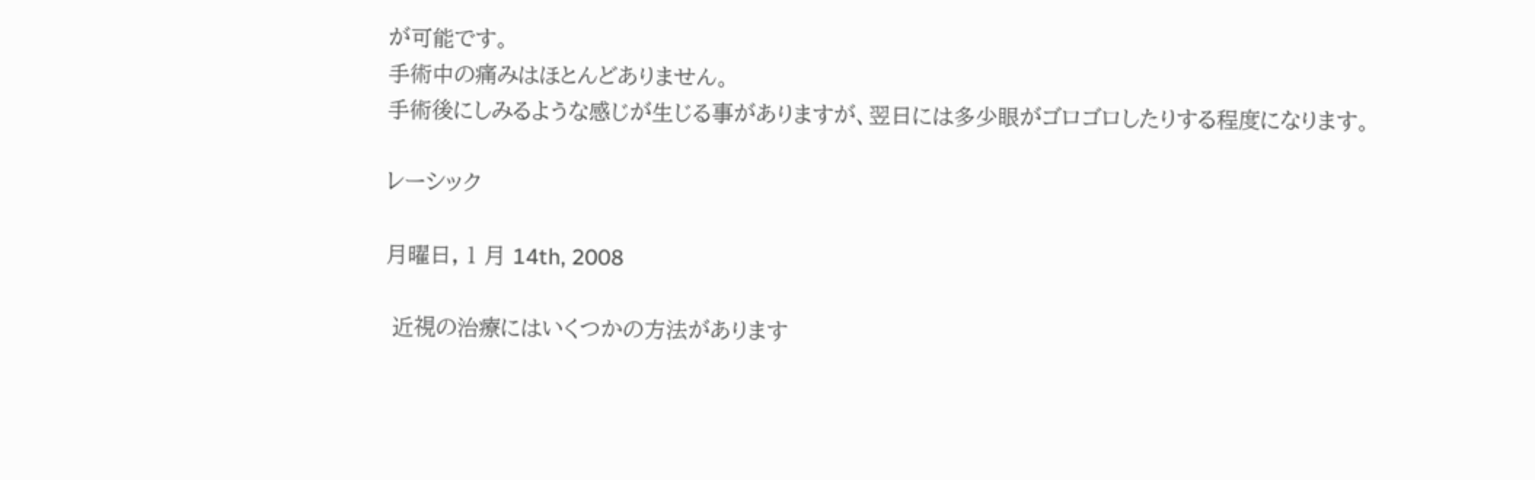が可能です。
手術中の痛みはほとんどありません。
手術後にしみるような感じが生じる事がありますが、翌日には多少眼がゴロゴロしたりする程度になります。

レーシック

月曜日, 1 月 14th, 2008

 近視の治療にはいくつかの方法があります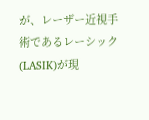が、レーザー近視手術であるレーシック(LASIK)が現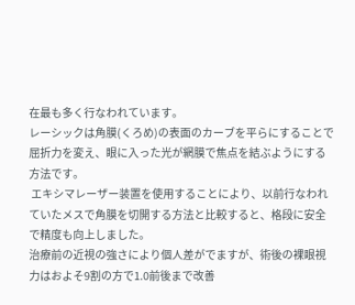在最も多く行なわれています。
レーシックは角膜(くろめ)の表面のカーブを平らにすることで屈折力を変え、眼に入った光が網膜で焦点を結ぶようにする方法です。
 エキシマレーザー装置を使用することにより、以前行なわれていたメスで角膜を切開する方法と比較すると、格段に安全で精度も向上しました。
治療前の近視の強さにより個人差がでますが、術後の裸眼視力はおよそ9割の方で1.0前後まで改善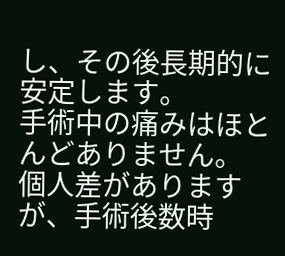し、その後長期的に安定します。
手術中の痛みはほとんどありません。
個人差がありますが、手術後数時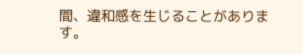間、違和感を生じることがあります。